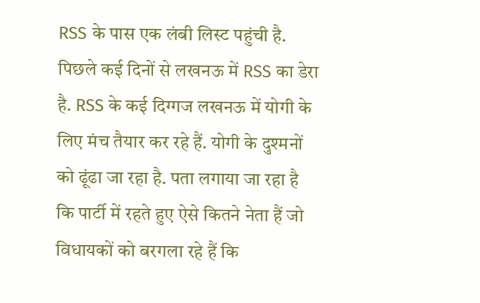RSS के पास एक लंबी लिस्ट पहुंची है. पिछले कई दिनों से लखनऊ में RSS का डेरा है. RSS के कई दिग्गज लखनऊ में योगी के लिए मंच तैयार कर रहे हैं. योगी के दुश्मनों को ढूंढा जा रहा है. पता लगाया जा रहा है कि पार्टी में रहते हुए ऐसे कितने नेता हैं जो विधायकों को बरगला रहे हैं कि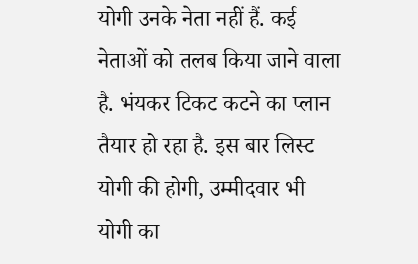योगी उनके नेता नहीं हैं. कई नेताओं को तलब किया जाने वाला है. भंयकर टिकट कटने का प्लान तैयार हो रहा है. इस बार लिस्ट योगी की होगी, उम्मीदवार भी योगी का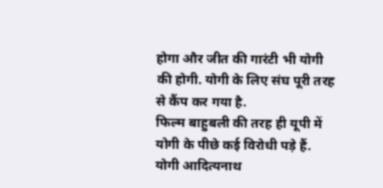होगा और जीत की गारंटी भी योगी की होगी. योगी के लिए संघ पूरी तरह से कैंप कर गया है.
फिल्म बाहुबली की तरह ही यूपी में योगी के पीछे कई विरोधी पड़े हैं. योगी आदित्यनाथ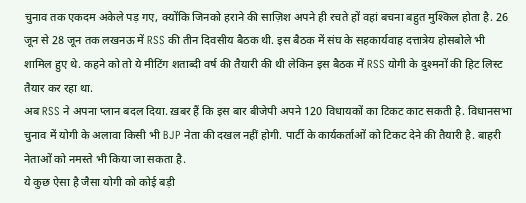चुनाव तक एकदम अकेले पड़ गए, क्योंकि जिनको हराने की साज़िश अपने ही रचते हों वहां बचना बहुत मुश्किल होता है. 26 जून से 28 जून तक लखनऊ में RSS की तीन दिवसीय बैठक थी. इस बैठक में संघ के सहकार्यवाह दत्तात्रेय होसबोले भी शामिल हुए थे. कहने को तो ये मीटिंग शताब्दी वर्ष की तैयारी की थी लेकिन इस बैठक में RSS योगी के दुश्मनों की हिट लिस्ट तैयार कर रहा था.
अब RSS ने अपना प्लान बदल दिया. ख़बर हैं कि इस बार बीजेपी अपने 120 विधायकों का टिकट काट सकती है. विधानसभा चुनाव में योगी के अलावा किसी भी BJP नेता की दखल नहीं होगी. पार्टी के कार्यकर्ताओं को टिकट देने की तैयारी है. बाहरी नेताओं को नमस्ते भी किया जा सकता है.
ये कुछ ऐसा है जैसा योगी को कोई बड़ी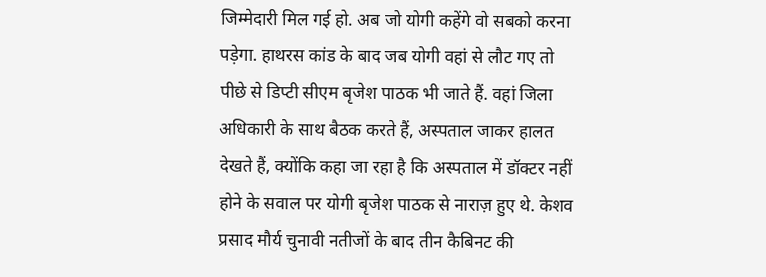जिम्मेदारी मिल गई हो. अब जो योगी कहेंगे वो सबको करना पड़ेगा. हाथरस कांड के बाद जब योगी वहां से लौट गए तो पीछे से डिप्टी सीएम बृजेश पाठक भी जाते हैं. वहां जिला अधिकारी के साथ बैठक करते हैं, अस्पताल जाकर हालत देखते हैं, क्योंकि कहा जा रहा है कि अस्पताल में डॉक्टर नहीं होने के सवाल पर योगी बृजेश पाठक से नाराज़ हुए थे. केशव प्रसाद मौर्य चुनावी नतीजों के बाद तीन कैबिनट की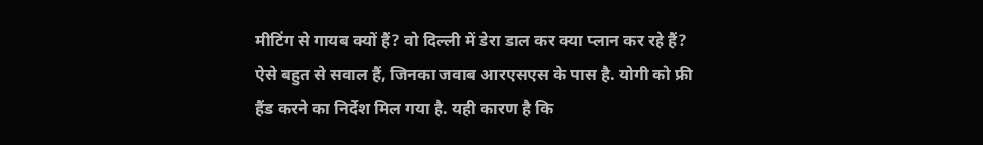मीटिंग से गायब क्यों हैं? वो दिल्ली में डेरा डाल कर क्या प्लान कर रहे हैं?
ऐसे बहुत से सवाल हैं, जिनका जवाब आरएसएस के पास है. योगी को फ्री हैंड करने का निर्देश मिल गया है. यही कारण है कि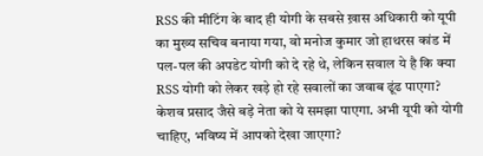RSS की मीटिंग के बाद ही योगी के सबसे ख़ास अधिकारी को यूपी का मुख्य सचिव बनाया गया, वो मनोज कुमार जो हाथरस कांड में पल-पल की अपडेट योगी को दे रहे थे, लेकिन सवाल ये है कि क्या RSS योगी को लेकर खड़े हो रहे सवालों का जवाब ढूंढ पाएगा?
केशव प्रसाद जैसे बड़े नेता को ये समझा पाएगा. अभी यूपी को योगी चाहिए, भविष्य में आपको देखा जाएगा?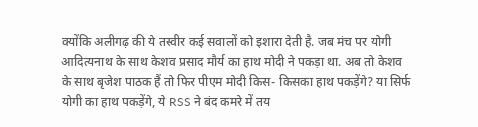क्योंकि अलीगढ़ की ये तस्वीर कई सवालों को इशारा देती है. जब मंच पर योगी आदित्यनाथ के साथ केशव प्रसाद मौर्य का हाथ मोदी ने पकड़ा था. अब तो केशव के साथ बृजेश पाठक हैं तो फिर पीएम मोदी किस- किसका हाथ पकड़ेंगे? या सिर्फ योगी का हाथ पकड़ेंगे, ये RSS ने बंद कमरे में तय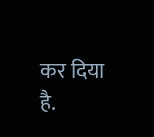कर दिया है.